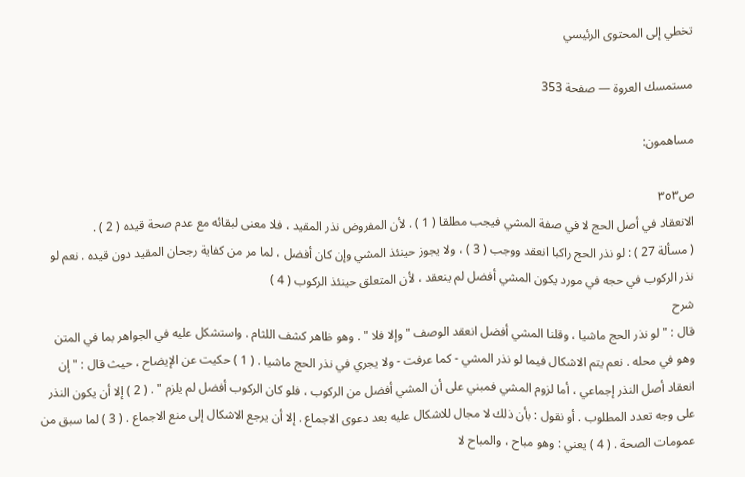تخطي إلى المحتوى الرئيسي

مستمسك العروة — صفحة 353

مساهمون:

ص٣٥٣
الانعقاد في أصل الحج لا في صفة المشي فيجب مطلقا ( 1 ) . لأن المفروض نذر المقيد ، فلا معنى لبقائه مع عدم صحة قيده ( 2 ) .
( مسألة 27 ) : لو نذر الحج راكبا انعقد ووجب ( 3 ) ، ولا يجوز حينئذ المشي وإن كان أفضل ، لما مر من كفاية رجحان المقيد دون قيده . نعم لو نذر الركوب في حجه في مورد يكون المشي أفضل لم ينعقد ، لأن المتعلق حينئذ الركوب ( 4 )
شرح
قال : " لو نذر الحج ماشيا ، وقلنا المشي أفضل انعقد الوصف " وإلا فلا " . وهو ظاهر كشف اللثام . واستشكل عليه في الجواهر بما في المتن وهو في محله . نعم يتم الاشكال فيما لو نذر المشي - كما عرفت - ولا يجري في نذر الحج ماشيا . ( 1 ) حكيت عن الإيضاح ، حيث قال : " إن انعقاد أصل النذر إجماعي ، أما لزوم المشي فمبني على أن المشي أفضل من الركوب ، فلو كان الركوب أفضل لم يلزم " . ( 2 ) إلا أن يكون النذر على وجه تعدد المطلوب . أو نقول : بأن ذلك لا مجال للاشكال عليه بعد دعوى الاجماع . إلا أن يرجع الاشكال إلى منع الاجماع . ( 3 ) لما سبق من عمومات الصحة . ( 4 ) يعني : وهو مباح ، والمباح لا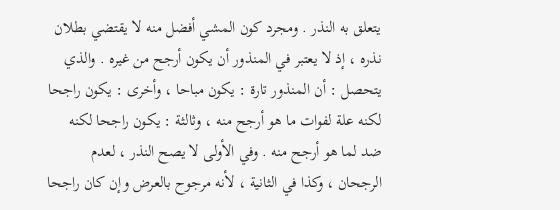يتعلق به النذر . ومجرد كون المشي أفضل منه لا يقتضي بطلان نذره ، إذ لا يعتبر في المنذور أن يكون أرجح من غيره . والذي يتحصل : أن المنذور تارة : يكون مباحا ، وأخرى : يكون راجحا لكنه علة لفوات ما هو أرجح منه ، وثالثة : يكون راجحا لكنه ضد لما هو أرجح منه . وفي الأولى لا يصح النذر ، لعدم الرجحان ، وكذا في الثانية ، لأنه مرجوح بالعرض وإن كان راجحا